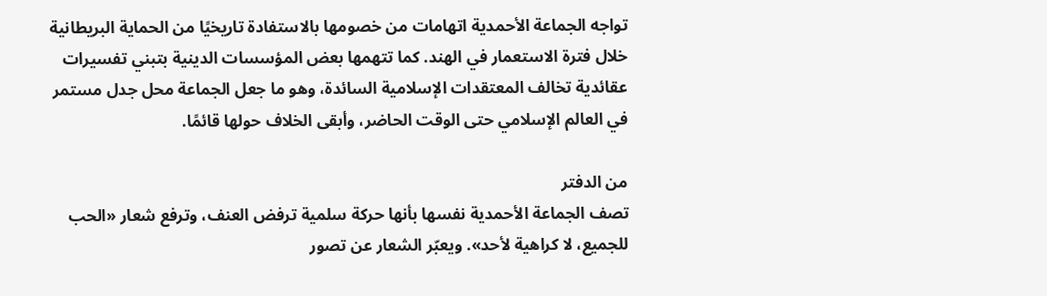تواجه الجماعة الأحمدية اتهامات من خصومها بالاستفادة تاريخيًا من الحماية البريطانية خلال فترة الاستعمار في الهند. كما تتهمها بعض المؤسسات الدينية بتبني تفسيرات عقائدية تخالف المعتقدات الإسلامية السائدة، وهو ما جعل الجماعة محل جدل مستمر في العالم الإسلامي حتى الوقت الحاضر، وأبقى الخلاف حولها قائمًا.

من الدفتر
تصف الجماعة الأحمدية نفسها بأنها حركة سلمية ترفض العنف، وترفع شعار «الحب للجميع، لا كراهية لأحد». ويعبّر الشعار عن تصور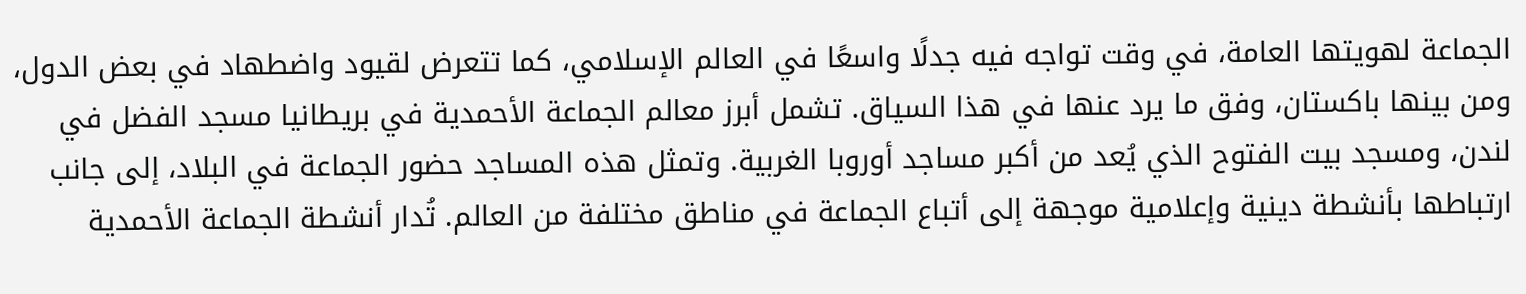الجماعة لهويتها العامة، في وقت تواجه فيه جدلًا واسعًا في العالم الإسلامي، كما تتعرض لقيود واضطهاد في بعض الدول، ومن بينها باكستان، وفق ما يرد عنها في هذا السياق. تشمل أبرز معالم الجماعة الأحمدية في بريطانيا مسجد الفضل في لندن، ومسجد بيت الفتوح الذي يُعد من أكبر مساجد أوروبا الغربية. وتمثل هذه المساجد حضور الجماعة في البلاد، إلى جانب ارتباطها بأنشطة دينية وإعلامية موجهة إلى أتباع الجماعة في مناطق مختلفة من العالم. تُدار أنشطة الجماعة الأحمدية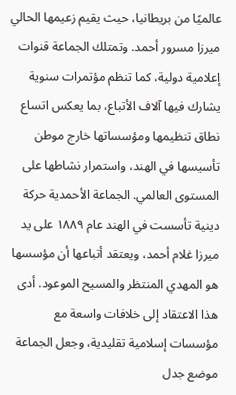عالميًا من بريطانيا، حيث يقيم زعيمها الحالي ميرزا مسرور أحمد. وتمتلك الجماعة قنوات إعلامية دولية، كما تنظم مؤتمرات سنوية يشارك فيها آلاف الأتباع، بما يعكس اتساع نطاق تنظيمها ومؤسساتها خارج موطن تأسيسها في الهند، واستمرار نشاطها على المستوى العالمي. الجماعة الأحمدية حركة دينية تأسست في الهند عام ١٨٨٩ على يد ميرزا غلام أحمد، ويعتقد أتباعها أن مؤسسها هو المهدي المنتظر والمسيح الموعود. أدى هذا الاعتقاد إلى خلافات واسعة مع مؤسسات إسلامية تقليدية، وجعل الجماعة موضع جدل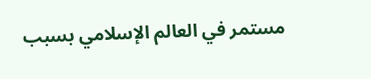مستمر في العالم الإسلامي بسبب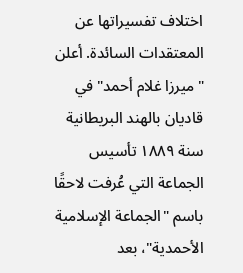اختلاف تفسيراتها عن المعتقدات السائدة. أعلن "ميرزا غلام أحمد" في قاديان بالهند البريطانية سنة ١٨٨٩ تأسيس الجماعة التي عُرفت لاحقًا باسم "الجماعة الإسلامية الأحمدية"، بعد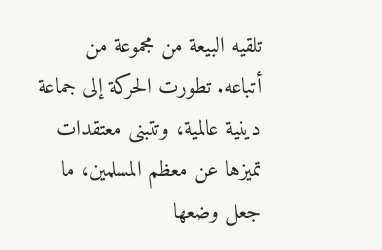تلقيه البيعة من مجموعة من أتباعه. تطورت الحركة إلى جماعة دينية عالمية، وتتبنى معتقدات تميزها عن معظم المسلمين، ما جعل وضعها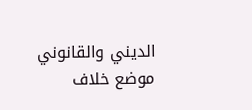الديني والقانوني موضع خلاف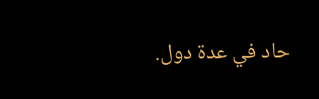حاد في عدة دول.